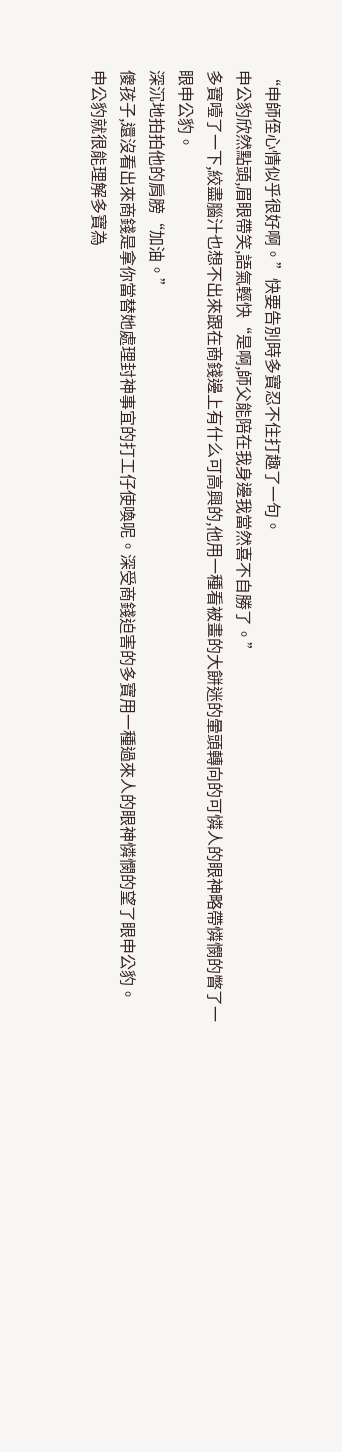“申師侄心情似乎很好啊。”快要告別時多寶忍不住打趣了一句。
申公豹欣然點頭,眉眼帶笑,語氣輕快“是啊,師父能陪在我身邊我當然喜不自勝了。”
多寶噎了一下,絞盡腦汁也想不出來跟在商錢邊上有什么可高興的,他用一種看被畫的大餅迷的暈頭轉向的可憐人的眼神略帶憐憫的瞥了一眼申公豹。
深沉地拍拍他的肩膀“加油。”
傻孩子,還沒看出來商錢是拿你當替她處理封神事宜的打工仔使喚呢。深受商錢迫害的多寶用一種過來人的眼神憐憫的望了眼申公豹。
申公豹就很能理解多寶為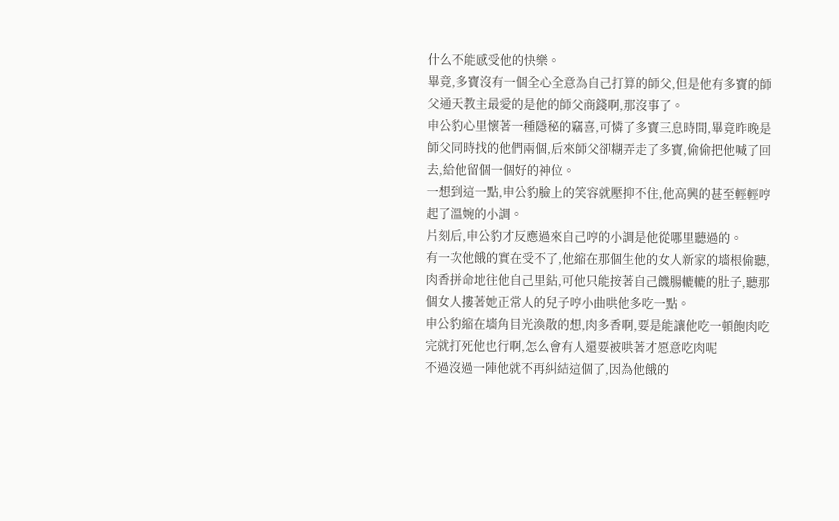什么不能感受他的快樂。
畢竟,多寶沒有一個全心全意為自己打算的師父,但是他有多寶的師父通天教主最愛的是他的師父商錢啊,那沒事了。
申公豹心里懷著一種隱秘的竊喜,可憐了多寶三息時間,畢竟昨晚是師父同時找的他們兩個,后來師父卻糊弄走了多寶,偷偷把他喊了回去,給他留個一個好的神位。
一想到這一點,申公豹臉上的笑容就壓抑不住,他高興的甚至輕輕哼起了溫婉的小調。
片刻后,申公豹才反應過來自己哼的小調是他從哪里聽過的。
有一次他餓的實在受不了,他縮在那個生他的女人新家的墻根偷聽,肉香拼命地往他自己里鉆,可他只能按著自己饑腸轆轆的肚子,聽那個女人摟著她正常人的兒子哼小曲哄他多吃一點。
申公豹縮在墻角目光渙散的想,肉多香啊,要是能讓他吃一頓飽肉吃完就打死他也行啊,怎么會有人還要被哄著才愿意吃肉呢
不過沒過一陣他就不再糾結這個了,因為他餓的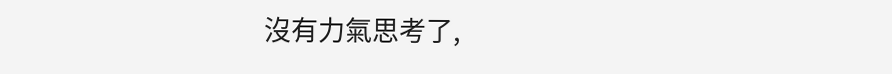沒有力氣思考了,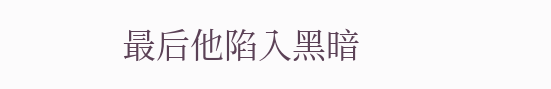最后他陷入黑暗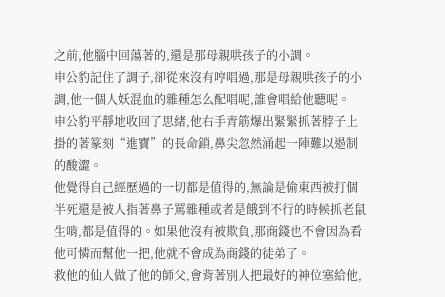之前,他腦中回蕩著的,還是那母親哄孩子的小調。
申公豹記住了調子,卻從來沒有哼唱過,那是母親哄孩子的小調,他一個人妖混血的雜種怎么配唱呢,誰會唱給他聽呢。
申公豹平靜地收回了思緒,他右手青筋爆出緊緊抓著脖子上掛的著篆刻“進寶”的長命鎖,鼻尖忽然涌起一陣難以遏制的酸澀。
他覺得自己經歷過的一切都是值得的,無論是偷東西被打個半死還是被人指著鼻子罵雜種或者是餓到不行的時候抓老鼠生啃,都是值得的。如果他沒有被欺負,那商錢也不會因為看他可憐而幫他一把,他就不會成為商錢的徒弟了。
救他的仙人做了他的師父,會背著別人把最好的神位塞給他,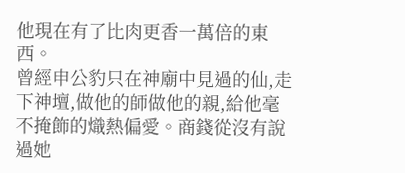他現在有了比肉更香一萬倍的東西。
曾經申公豹只在神廟中見過的仙,走下神壇,做他的師做他的親,給他毫不掩飾的熾熱偏愛。商錢從沒有說過她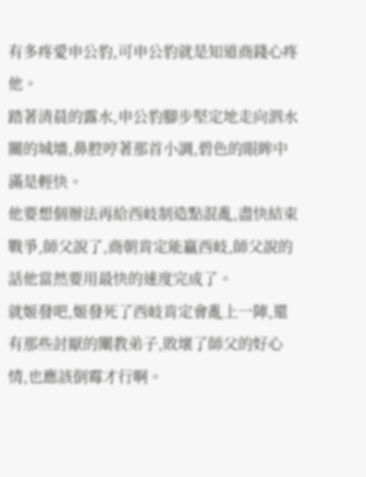有多疼愛申公豹,可申公豹就是知道商錢心疼他。
踏著清晨的露水,申公豹腳步堅定地走向泗水關的城墻,鼻腔哼著那首小調,碧色的眼眸中滿是輕快。
他要想個辦法再給西岐制造點混亂,盡快結束戰爭,師父說了,商朝肯定能贏西岐,師父說的話他當然要用最快的速度完成了。
就姬發吧,姬發死了西岐肯定會亂上一陣,還有那些討厭的闡教弟子,敗壞了師父的好心情,也應該倒霉才行啊。